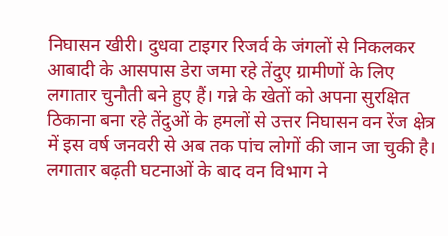निघासन खीरी। दुधवा टाइगर रिजर्व के जंगलों से निकलकर आबादी के आसपास डेरा जमा रहे तेंदुए ग्रामीणों के लिए लगातार चुनौती बने हुए हैं। गन्ने के खेतों को अपना सुरक्षित ठिकाना बना रहे तेंदुओं के हमलों से उत्तर निघासन वन रेंज क्षेत्र में इस वर्ष जनवरी से अब तक पांच लोगों की जान जा चुकी है। लगातार बढ़ती घटनाओं के बाद वन विभाग ने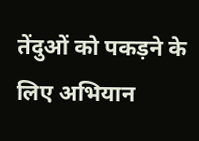तेंदुओं को पकड़ने के लिए अभियान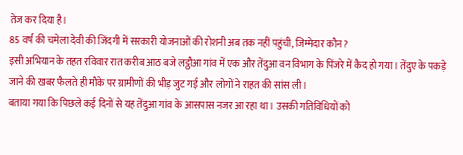तेज कर दिया है।
85 वर्ष की चमेला देवी की जिंदगी में सरकारी योजनाओं की रोशनी अब तक नहीं पहुंची, जिम्मेदार कौन?
इसी अभियान के तहत रविवार रात करीब आठ बजे लट्ठौआ गांव में एक और तेंदुआ वन विभाग के पिंजरे में कैद हो गया। तेंदुए के पकड़े जाने की खबर फैलते ही मौके पर ग्रामीणों की भीड़ जुट गई और लोगों ने राहत की सांस ली।
बताया गया कि पिछले कई दिनों से यह तेंदुआ गांव के आसपास नजर आ रहा था। उसकी गतिविधियों को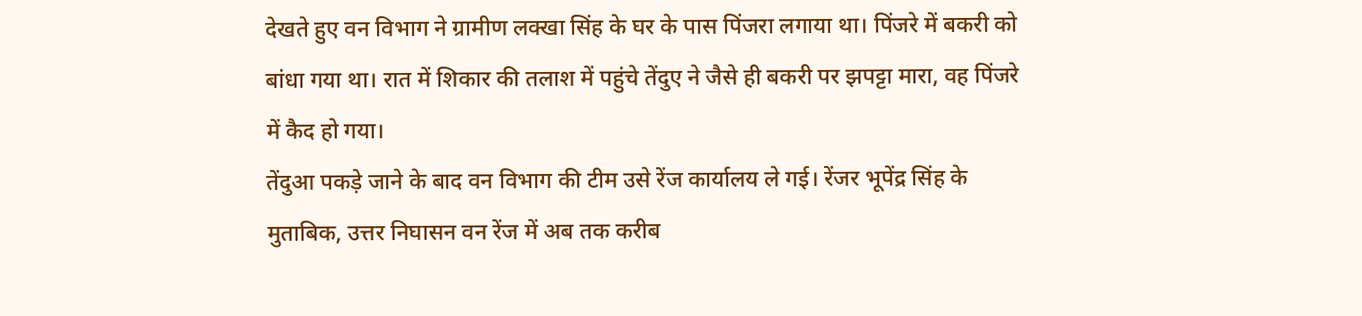देखते हुए वन विभाग ने ग्रामीण लक्खा सिंह के घर के पास पिंजरा लगाया था। पिंजरे में बकरी को बांधा गया था। रात में शिकार की तलाश में पहुंचे तेंदुए ने जैसे ही बकरी पर झपट्टा मारा, वह पिंजरे में कैद हो गया।
तेंदुआ पकड़े जाने के बाद वन विभाग की टीम उसे रेंज कार्यालय ले गई। रेंजर भूपेंद्र सिंह के मुताबिक, उत्तर निघासन वन रेंज में अब तक करीब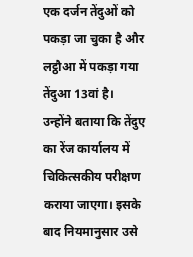एक दर्जन तेंदुओं को पकड़ा जा चुका है और लट्ठौआ में पकड़ा गया तेंदुआ 13वां है।
उन्होंने बताया कि तेंदुए का रेंज कार्यालय में चिकित्सकीय परीक्षण कराया जाएगा। इसके बाद नियमानुसार उसे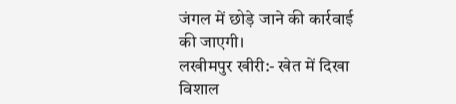जंगल में छोड़े जाने की कार्रवाई की जाएगी।
लखीमपुर खीरी:- खेत में दिखा विशाल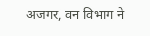अजगर, वन विभाग ने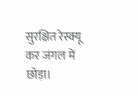सुरक्षित रेस्क्यू कर जंगल में छोड़ा।